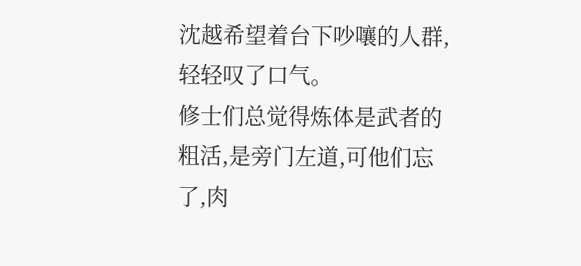沈越希望着台下吵嚷的人群,轻轻叹了口气。
修士们总觉得炼体是武者的粗活,是旁门左道,可他们忘了,肉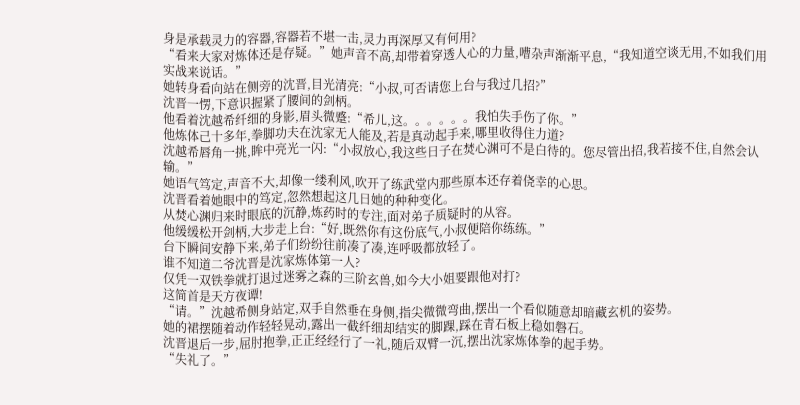身是承载灵力的容器,容器若不堪一击,灵力再深厚又有何用?
“看来大家对炼体还是存疑。”她声音不高,却带着穿透人心的力量,嘈杂声渐渐平息,“我知道空谈无用,不如我们用实战来说话。”
她转身看向站在侧旁的沈晋,目光清亮:“小叔,可否请您上台与我过几招?”
沈晋一愣,下意识握紧了腰间的剑柄。
他看着沈越希纤细的身影,眉头微蹙:“希儿,这。。。。。。我怕失手伤了你。”
他炼体己十多年,拳脚功夫在沈家无人能及,若是真动起手来,哪里收得住力道?
沈越希唇角一挑,眸中亮光一闪:“小叔放心,我这些日子在焚心渊可不是白待的。您尽管出招,我若接不住,自然会认输。”
她语气笃定,声音不大,却像一缕利风,吹开了练武堂内那些原本还存着侥幸的心思。
沈晋看着她眼中的笃定,忽然想起这几日她的种种变化。
从焚心渊归来时眼底的沉静,炼药时的专注,面对弟子质疑时的从容。
他缓缓松开剑柄,大步走上台:“好,既然你有这份底气,小叔便陪你练练。”
台下瞬间安静下来,弟子们纷纷往前凑了凑,连呼吸都放轻了。
谁不知道二爷沈晋是沈家炼体第一人?
仅凭一双铁拳就打退过迷雾之森的三阶玄兽,如今大小姐要跟他对打?
这简首是天方夜谭!
“请。”沈越希侧身站定,双手自然垂在身侧,指尖微微弯曲,摆出一个看似随意却暗藏玄机的姿势。
她的裙摆随着动作轻轻晃动,露出一截纤细却结实的脚踝,踩在青石板上稳如磐石。
沈晋退后一步,屈肘抱拳,正正经经行了一礼,随后双臂一沉,摆出沈家炼体拳的起手势。
“失礼了。”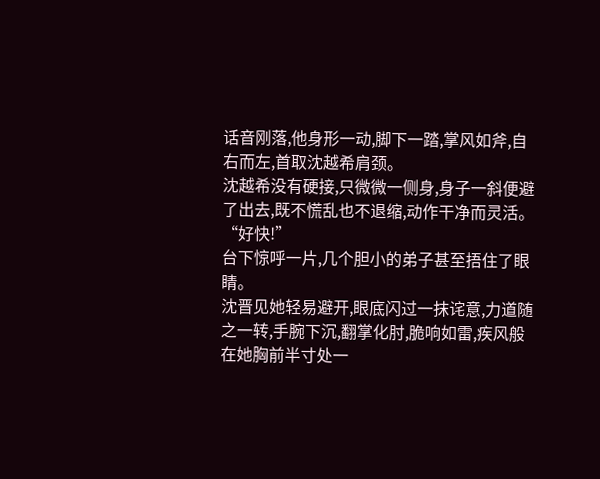话音刚落,他身形一动,脚下一踏,掌风如斧,自右而左,首取沈越希肩颈。
沈越希没有硬接,只微微一侧身,身子一斜便避了出去,既不慌乱也不退缩,动作干净而灵活。
“好快!”
台下惊呼一片,几个胆小的弟子甚至捂住了眼睛。
沈晋见她轻易避开,眼底闪过一抹诧意,力道随之一转,手腕下沉,翻掌化肘,脆响如雷,疾风般在她胸前半寸处一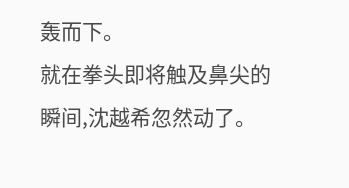轰而下。
就在拳头即将触及鼻尖的瞬间,沈越希忽然动了。